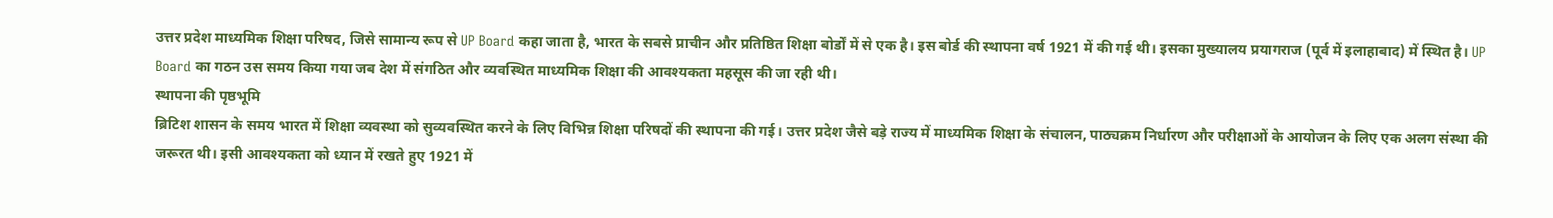उत्तर प्रदेश माध्यमिक शिक्षा परिषद, जिसे सामान्य रूप से UP Board कहा जाता है, भारत के सबसे प्राचीन और प्रतिष्ठित शिक्षा बोर्डों में से एक है। इस बोर्ड की स्थापना वर्ष 1921 में की गई थी। इसका मुख्यालय प्रयागराज (पूर्व में इलाहाबाद) में स्थित है। UP Board का गठन उस समय किया गया जब देश में संगठित और व्यवस्थित माध्यमिक शिक्षा की आवश्यकता महसूस की जा रही थी।
स्थापना की पृष्ठभूमि
ब्रिटिश शासन के समय भारत में शिक्षा व्यवस्था को सुव्यवस्थित करने के लिए विभिन्न शिक्षा परिषदों की स्थापना की गई। उत्तर प्रदेश जैसे बड़े राज्य में माध्यमिक शिक्षा के संचालन, पाठ्यक्रम निर्धारण और परीक्षाओं के आयोजन के लिए एक अलग संस्था की जरूरत थी। इसी आवश्यकता को ध्यान में रखते हुए 1921 में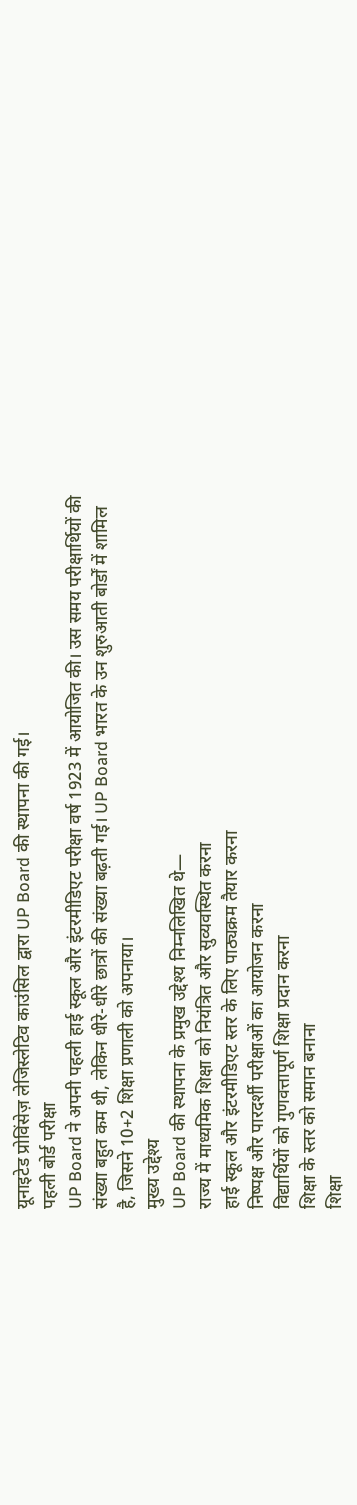यूनाइटेड प्रोविंसेज़ लेजिस्लेटिव काउंसिल द्वारा UP Board की स्थापना की गई।
पहली बोर्ड परीक्षा
UP Board ने अपनी पहली हाई स्कूल और इंटरमीडिएट परीक्षा वर्ष 1923 में आयोजित की। उस समय परीक्षार्थियों की संख्या बहुत कम थी, लेकिन धीरे-धीरे छात्रों की संख्या बढ़ती गई। UP Board भारत के उन शुरुआती बोर्डों में शामिल है, जिसने 10+2 शिक्षा प्रणाली को अपनाया।
मुख्य उद्देश्य
UP Board की स्थापना के प्रमुख उद्देश्य निम्नलिखित थे—
राज्य में माध्यमिक शिक्षा को नियंत्रित और सुव्यवस्थित करना
हाई स्कूल और इंटरमीडिएट स्तर के लिए पाठ्यक्रम तैयार करना
निष्पक्ष और पारदर्शी परीक्षाओं का आयोजन करना
विद्यार्थियों को गुणवत्तापूर्ण शिक्षा प्रदान करना
शिक्षा के स्तर को समान बनाना
शिक्षा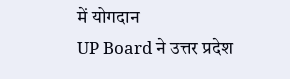में योगदान
UP Board ने उत्तर प्रदेश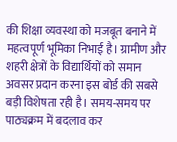की शिक्षा व्यवस्था को मजबूत बनाने में महत्वपूर्ण भूमिका निभाई है। ग्रामीण और शहरी क्षेत्रों के विद्यार्थियों को समान अवसर प्रदान करना इस बोर्ड की सबसे बड़ी विशेषता रही है। समय-समय पर पाठ्यक्रम में बदलाव कर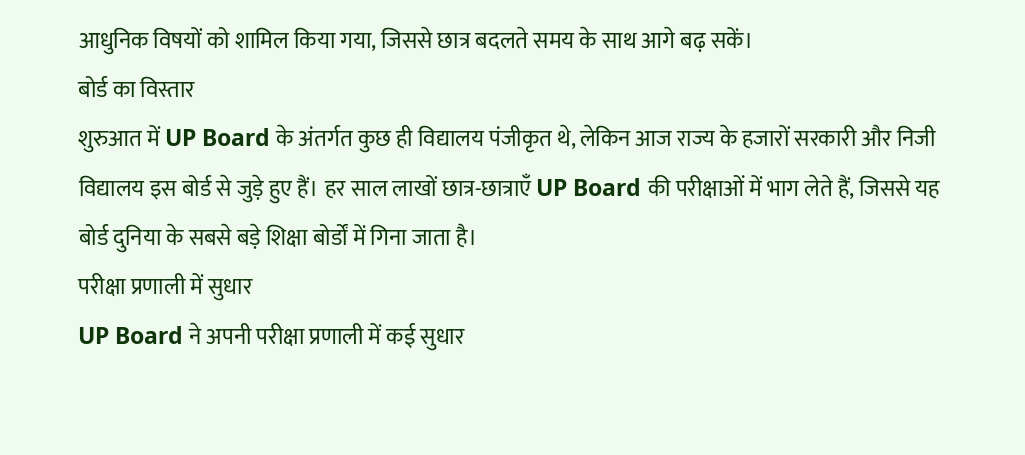आधुनिक विषयों को शामिल किया गया, जिससे छात्र बदलते समय के साथ आगे बढ़ सकें।
बोर्ड का विस्तार
शुरुआत में UP Board के अंतर्गत कुछ ही विद्यालय पंजीकृत थे, लेकिन आज राज्य के हजारों सरकारी और निजी विद्यालय इस बोर्ड से जुड़े हुए हैं। हर साल लाखों छात्र-छात्राएँ UP Board की परीक्षाओं में भाग लेते हैं, जिससे यह बोर्ड दुनिया के सबसे बड़े शिक्षा बोर्डों में गिना जाता है।
परीक्षा प्रणाली में सुधार
UP Board ने अपनी परीक्षा प्रणाली में कई सुधार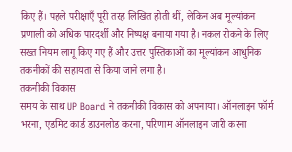किए हैं। पहले परीक्षाएँ पूरी तरह लिखित होती थीं, लेकिन अब मूल्यांकन प्रणाली को अधिक पारदर्शी और निष्पक्ष बनाया गया है। नकल रोकने के लिए सख्त नियम लागू किए गए हैं और उत्तर पुस्तिकाओं का मूल्यांकन आधुनिक तकनीकों की सहायता से किया जाने लगा है।
तकनीकी विकास
समय के साथ UP Board ने तकनीकी विकास को अपनाया। ऑनलाइन फॉर्म भरना, एडमिट कार्ड डाउनलोड करना, परिणाम ऑनलाइन जारी करना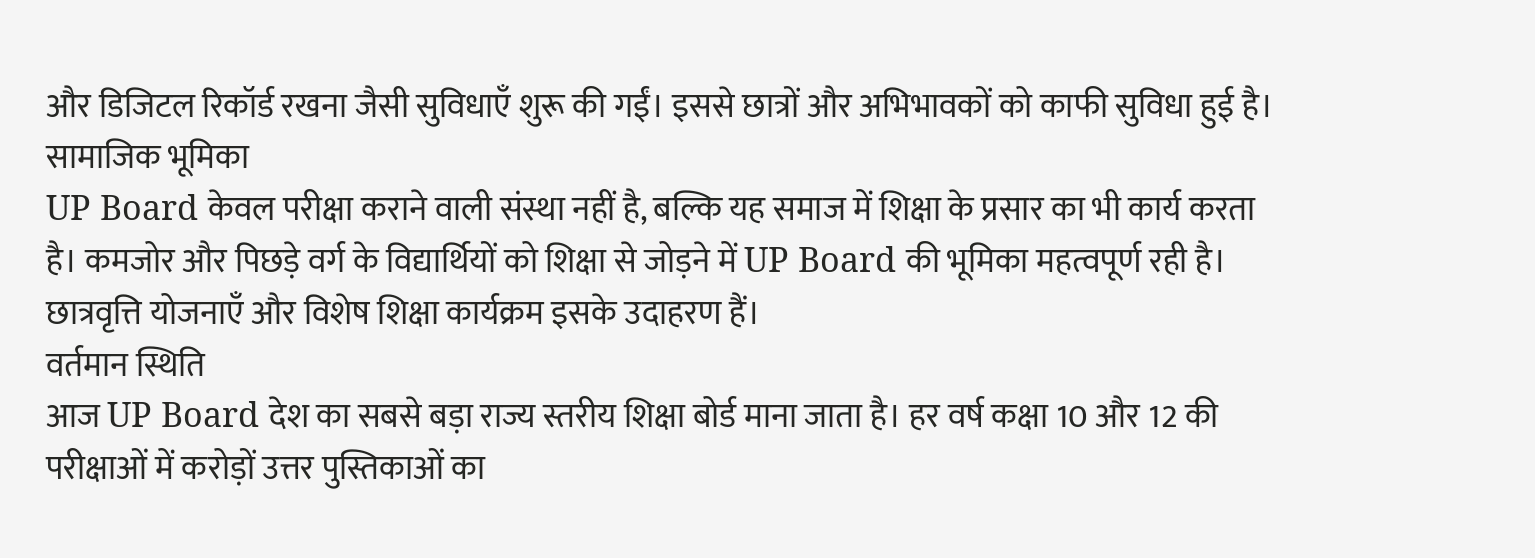और डिजिटल रिकॉर्ड रखना जैसी सुविधाएँ शुरू की गईं। इससे छात्रों और अभिभावकों को काफी सुविधा हुई है।
सामाजिक भूमिका
UP Board केवल परीक्षा कराने वाली संस्था नहीं है, बल्कि यह समाज में शिक्षा के प्रसार का भी कार्य करता है। कमजोर और पिछड़े वर्ग के विद्यार्थियों को शिक्षा से जोड़ने में UP Board की भूमिका महत्वपूर्ण रही है। छात्रवृत्ति योजनाएँ और विशेष शिक्षा कार्यक्रम इसके उदाहरण हैं।
वर्तमान स्थिति
आज UP Board देश का सबसे बड़ा राज्य स्तरीय शिक्षा बोर्ड माना जाता है। हर वर्ष कक्षा 10 और 12 की परीक्षाओं में करोड़ों उत्तर पुस्तिकाओं का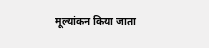मूल्यांकन किया जाता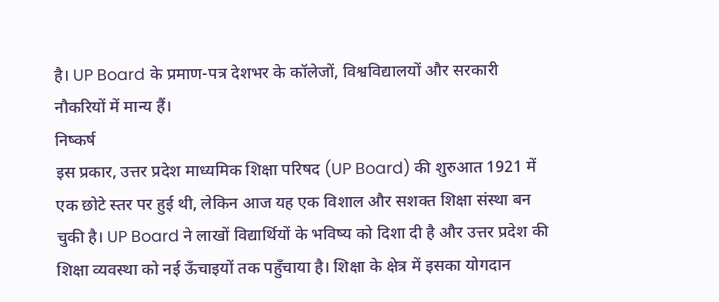है। UP Board के प्रमाण-पत्र देशभर के कॉलेजों, विश्वविद्यालयों और सरकारी नौकरियों में मान्य हैं।
निष्कर्ष
इस प्रकार, उत्तर प्रदेश माध्यमिक शिक्षा परिषद (UP Board) की शुरुआत 1921 में एक छोटे स्तर पर हुई थी, लेकिन आज यह एक विशाल और सशक्त शिक्षा संस्था बन चुकी है। UP Board ने लाखों विद्यार्थियों के भविष्य को दिशा दी है और उत्तर प्रदेश की शिक्षा व्यवस्था को नई ऊँचाइयों तक पहुँचाया है। शिक्षा के क्षेत्र में इसका योगदान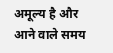अमूल्य है और आने वाले समय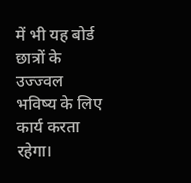में भी यह बोर्ड छात्रों के उज्ज्वल भविष्य के लिए कार्य करता रहेगा।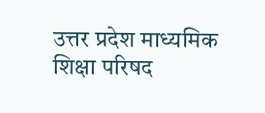उत्तर प्रदेश माध्यमिक शिक्षा परिषद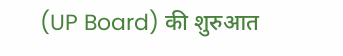(UP Board) की शुरुआत